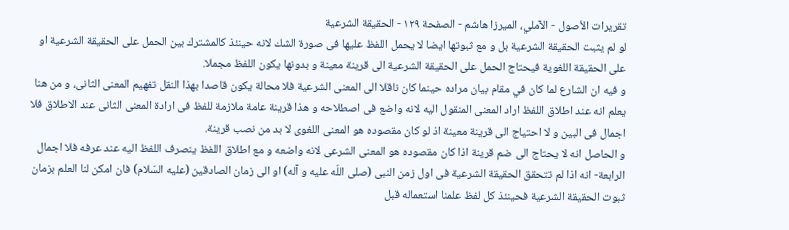تقريرات الأصول - الآملي، الميرزا هاشم - الصفحة ١٢٩ - الحقيقة الشرعية
لو لم يثبت الحقيقة الشرعية بل و مع ثبوتها ايضا لا يحمل اللفظ عليها فى صورة الشك لانه حينئذ كالمشترك بين الحمل على الحقيقة الشرعية او على الحقيقة اللغوية فيحتاج الحمل على الحقيقة الشرعية الى قرينة معينة و بدونها يكون اللفظ مجملا.
و فيه ان الشارع لما كان في مقام بيان مراده حينما كان ناقلا الى المعنى الشرعية فلا محالة يكون قاصدا بهذا النقل تفهيم المعنى الثانى، و من هنا يعلم انه عند اطلاق اللفظ اراد المعنى المنقول اليه لانه واضع فى اصطلاحه و هذا قرينة عامة ملازمة للفظ فى ارادة المعنى الثانى عند الاطلاق فلا اجمال فى البين و لا احتياج الى قرينة معينة اذ لو كان مقصوده هو المعنى اللغوى لا بد من نصب قرينة.
و الحاصل انه لا يحتاج الى ضم قرينة اذا كان مقصوده هو المعنى الشرعى لانه واضعه و مع اطلاق اللفظ ينصرف اللفظ اليه عند عرفه فلا اجمال
الرابعة- انه اذا لم تتحقق الحقيقة الشرعية فى اول زمن النبى (صلى اللّه عليه و آله) او الى زمان الصادقين (عليه السّلام) فان امكن لنا العلم بزمان ثبوت الحقيقة الشرعية فحينئذ كل لفظ علمنا استعماله قبل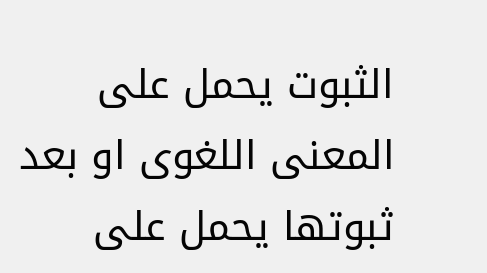الثبوت يحمل على المعنى اللغوى او بعد ثبوتها يحمل على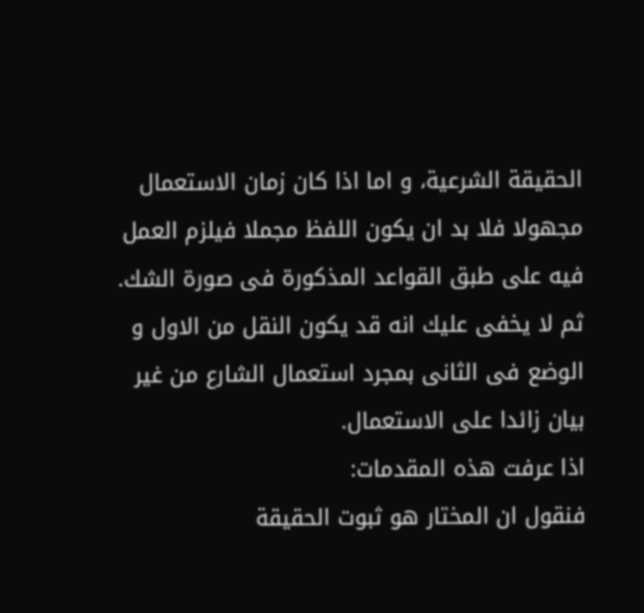الحقيقة الشرعية، و اما اذا كان زمان الاستعمال مجهولا فلا بد ان يكون اللفظ مجملا فيلزم العمل فيه على طبق القواعد المذكورة فى صورة الشك.
ثم لا يخفى عليك انه قد يكون النقل من الاول و الوضع فى الثانى بمجرد استعمال الشارع من غير بيان زائدا على الاستعمال.
اذا عرفت هذه المقدمات:
فنقول ان المختار هو ثبوت الحقيقة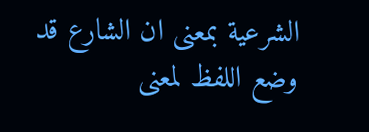الشرعية بمعنى ان الشارع قد وضع اللفظ لمعنى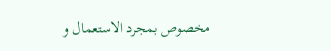مخصوص بمجرد الاستعمال و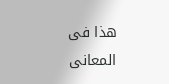هذا فى المعانى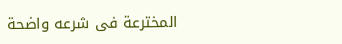المخترعة فى شرعه واضحة